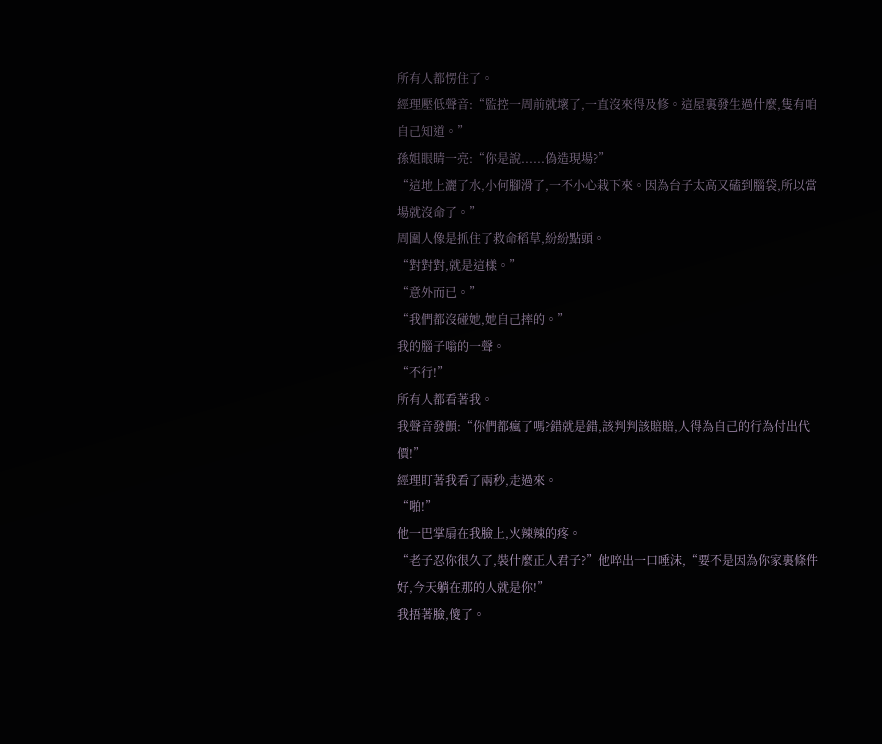所有人都愣住了。
經理壓低聲音:“監控一周前就壞了,一直沒來得及修。這屋裏發生過什麼,隻有咱自己知道。”
孫姐眼睛一亮:“你是說......偽造現場?”
“這地上灑了水,小何腳滑了,一不小心栽下來。因為台子太高又磕到腦袋,所以當場就沒命了。”
周圍人像是抓住了救命稻草,紛紛點頭。
“對對對,就是這樣。”
“意外而已。”
“我們都沒碰她,她自己摔的。”
我的腦子嗡的一聲。
“不行!”
所有人都看著我。
我聲音發顫:“你們都瘋了嗎?錯就是錯,該判判該賠賠,人得為自己的行為付出代價!”
經理盯著我看了兩秒,走過來。
“啪!”
他一巴掌扇在我臉上,火辣辣的疼。
“老子忍你很久了,裝什麼正人君子?”他啐出一口唾沫,“要不是因為你家裏條件好,今天躺在那的人就是你!”
我捂著臉,傻了。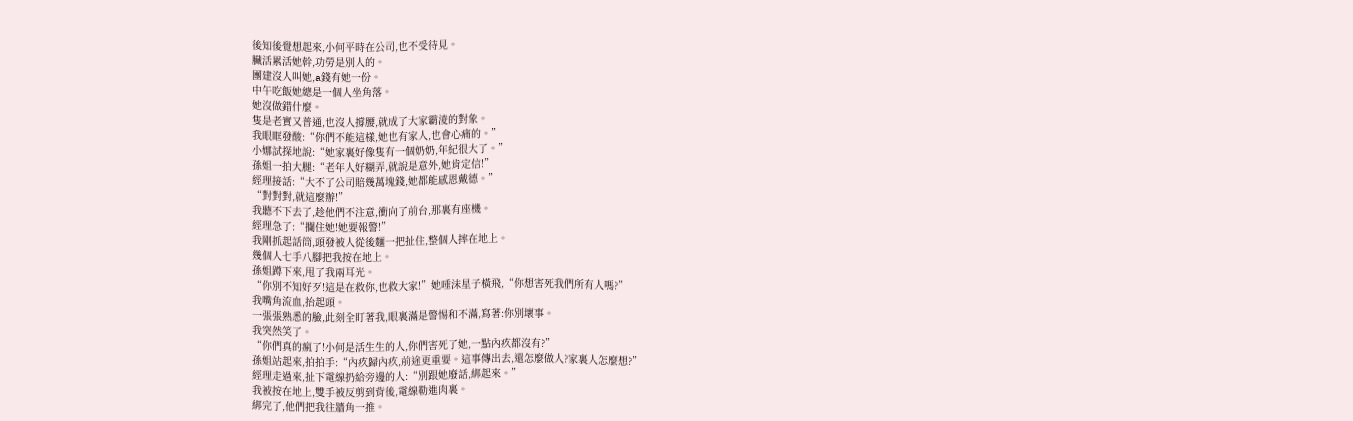後知後覺想起來,小何平時在公司,也不受待見。
臟活累活她幹,功勞是別人的。
團建沒人叫她,a錢有她一份。
中午吃飯她總是一個人坐角落。
她沒做錯什麼。
隻是老實又普通,也沒人撐腰,就成了大家霸淩的對象。
我眼眶發酸:“你們不能這樣,她也有家人,也會心痛的。”
小娜試探地說:“她家裏好像隻有一個奶奶,年紀很大了。”
孫姐一拍大腿:“老年人好糊弄,就說是意外,她肯定信!”
經理接話:“大不了公司賠幾萬塊錢,她都能感恩戴德。”
“對對對,就這麼辦!”
我聽不下去了,趁他們不注意,衝向了前台,那裏有座機。
經理急了:“攔住她!她要報警!”
我剛抓起話筒,頭發被人從後麵一把扯住,整個人摔在地上。
幾個人七手八腳把我按在地上。
孫姐蹲下來,甩了我兩耳光。
“你別不知好歹!這是在救你,也救大家!”她唾沫星子橫飛,“你想害死我們所有人嗎?”
我嘴角流血,抬起頭。
一張張熟悉的臉,此刻全盯著我,眼裏滿是警惕和不滿,寫著:你別壞事。
我突然笑了。
“你們真的瘋了!小何是活生生的人,你們害死了她,一點內疚都沒有?”
孫姐站起來,拍拍手:“內疚歸內疚,前途更重要。這事傳出去,還怎麼做人?家裏人怎麼想?”
經理走過來,扯下電線扔給旁邊的人:“別跟她廢話,綁起來。”
我被按在地上,雙手被反剪到背後,電線勒進肉裏。
綁完了,他們把我往牆角一推。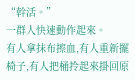“幹活。”
一群人快速動作起來。
有人拿抹布擦血,有人重新擺椅子,有人把桶拎起來掛回原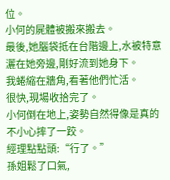位。
小何的屍體被搬來搬去。
最後,她腦袋抵在台階邊上,水被特意灑在她旁邊,剛好流到她身下。
我蜷縮在牆角,看著他們忙活。
很快,現場收拾完了。
小何倒在地上,姿勢自然得像是真的不小心摔了一跤。
經理點點頭:“行了。”
孫姐鬆了口氣,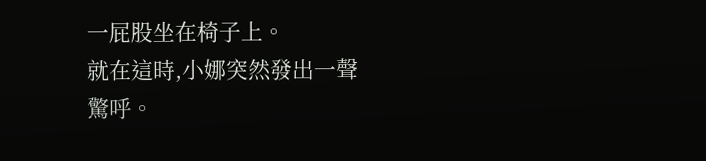一屁股坐在椅子上。
就在這時,小娜突然發出一聲驚呼。